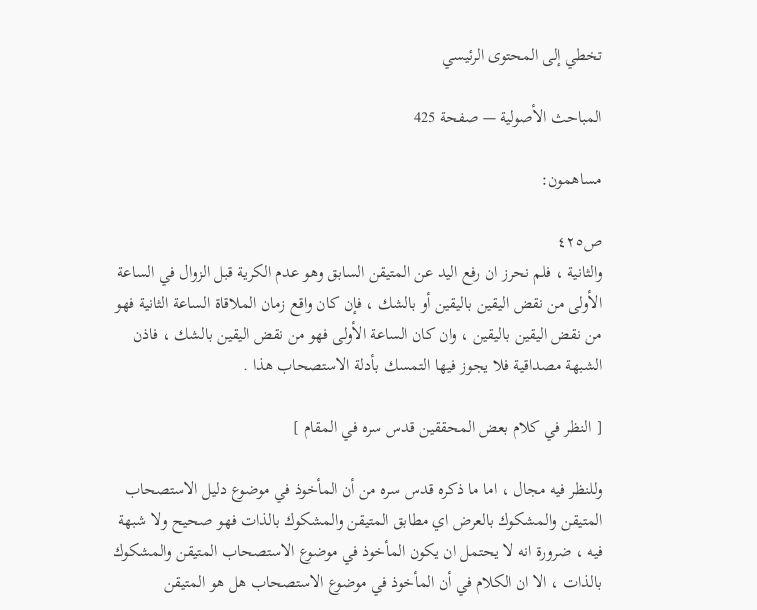تخطي إلى المحتوى الرئيسي

المباحث الأصولية — صفحة 425

مساهمون:

ص٤٢٥
والثانية ، فلم نحرز ان رفع اليد عن المتيقن السابق وهو عدم الكرية قبل الزوال في الساعة الأولى من نقض اليقين باليقين أو بالشك ، فإن كان واقع زمان الملاقاة الساعة الثانية فهو من نقض اليقين باليقين ، وان كان الساعة الأولى فهو من نقض اليقين بالشك ، فاذن الشبهة مصداقية فلا يجوز فيها التمسك بأدلة الاستصحاب هذا .

[ النظر في كلام بعض المحققين قدس سره في المقام ]

وللنظر فيه مجال ، اما ما ذكره قدس سره من أن المأخوذ في موضوع دليل الاستصحاب المتيقن والمشكوك بالعرض اي مطابق المتيقن والمشكوك بالذات فهو صحيح ولا شبهة فيه ، ضرورة انه لا يحتمل ان يكون المأخوذ في موضوع الاستصحاب المتيقن والمشكوك بالذات ، الا ان الكلام في أن المأخوذ في موضوع الاستصحاب هل هو المتيقن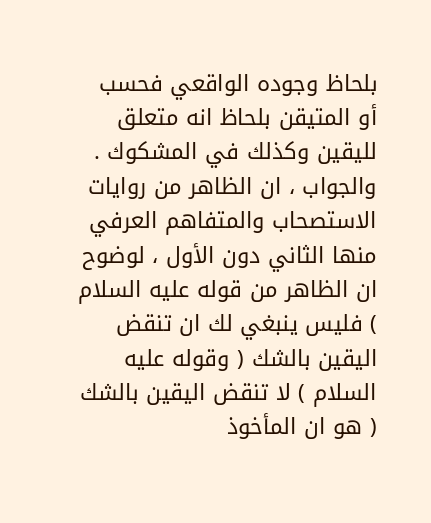بلحاظ وجوده الواقعي فحسب أو المتيقن بلحاظ انه متعلق لليقين وكذلك في المشكوك . والجواب ، ان الظاهر من روايات الاستصحاب والمتفاهم العرفي منها الثاني دون الأول ، لوضوح ان الظاهر من قوله عليه السلام ) فليس ينبغي لك ان تنقض اليقين بالشك ( وقوله عليه السلام ) لا تنقض اليقين بالشك ( هو ان المأخوذ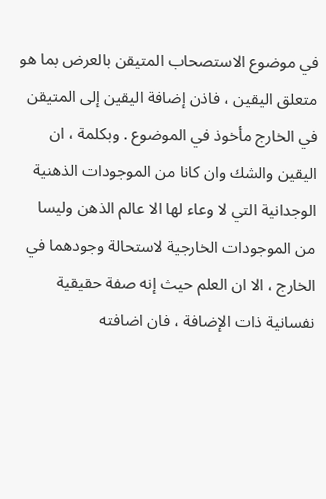في موضوع الاستصحاب المتيقن بالعرض بما هو متعلق اليقين ، فاذن إضافة اليقين إلى المتيقن في الخارج مأخوذ في الموضوع . وبكلمة ، ان اليقين والشك وان كانا من الموجودات الذهنية الوجدانية التي لا وعاء لها الا عالم الذهن وليسا من الموجودات الخارجية لاستحالة وجودهما في الخارج ، الا ان العلم حيث إنه صفة حقيقية نفسانية ذات الإضافة ، فان اضافته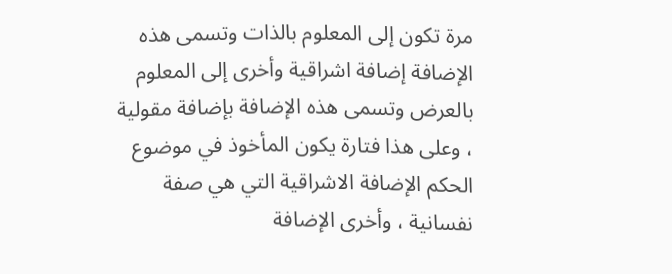مرة تكون إلى المعلوم بالذات وتسمى هذه الإضافة إضافة اشراقية وأخرى إلى المعلوم بالعرض وتسمى هذه الإضافة بإضافة مقولية ، وعلى هذا فتارة يكون المأخوذ في موضوع الحكم الإضافة الاشراقية التي هي صفة نفسانية ، وأخرى الإضافة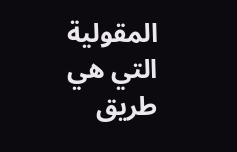المقولية التي هي طريق